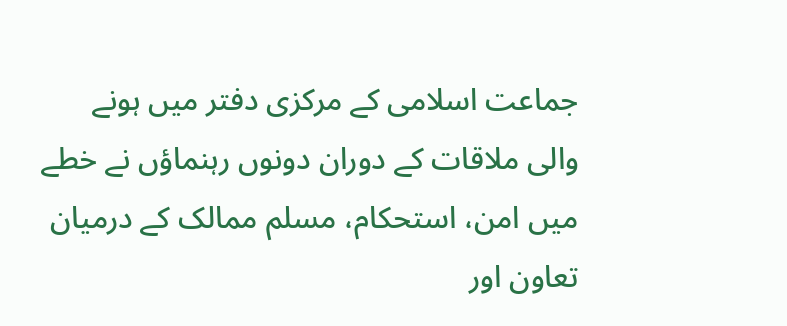جماعت اسلامی کے مرکزی دفتر میں ہونے والی ملاقات کے دوران دونوں رہنماؤں نے خطے میں امن، استحکام، مسلم ممالک کے درمیان تعاون اور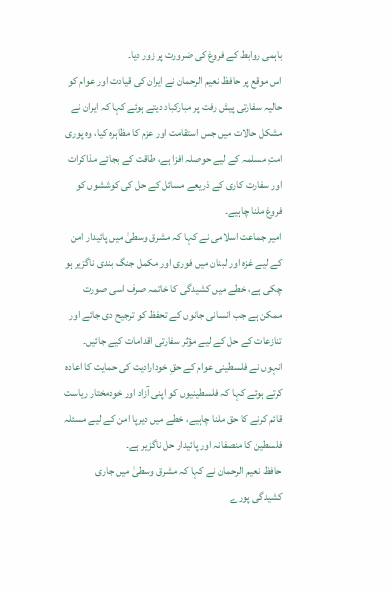باہمی روابط کے فروغ کی ضرورت پر زور دیا۔
اس موقع پر حافظ نعیم الرحمان نے ایران کی قیادت اور عوام کو حالیہ سفارتی پیش رفت پر مبارکباد دیتے ہوئے کہا کہ ایران نے مشکل حالات میں جس استقامت اور عزم کا مظاہرہ کیا، وہ پوری امتِ مسلمہ کے لیے حوصلہ افزا ہے، طاقت کے بجائے مذاکرات اور سفارت کاری کے ذریعے مسائل کے حل کی کوششوں کو فروغ ملنا چاہیے۔
امیر جماعت اسلامی نے کہا کہ مشرق وسطیٰ میں پائیدار امن کے لیے غزہ اور لبنان میں فوری اور مکمل جنگ بندی ناگزیر ہو چکی ہے، خطے میں کشیدگی کا خاتمہ صرف اسی صورت ممکن ہے جب انسانی جانوں کے تحفظ کو ترجیح دی جائے اور تنازعات کے حل کے لیے مؤثر سفارتی اقدامات کیے جائیں۔
انہوں نے فلسطینی عوام کے حقِ خودارادیت کی حمایت کا اعادہ کرتے ہوئے کہا کہ فلسطینیوں کو اپنی آزاد اور خودمختار ریاست قائم کرنے کا حق ملنا چاہیے، خطے میں دیرپا امن کے لیے مسئلہ فلسطین کا منصفانہ اور پائیدار حل ناگزیر ہے۔
حافظ نعیم الرحمان نے کہا کہ مشرق وسطیٰ میں جاری کشیدگی پورے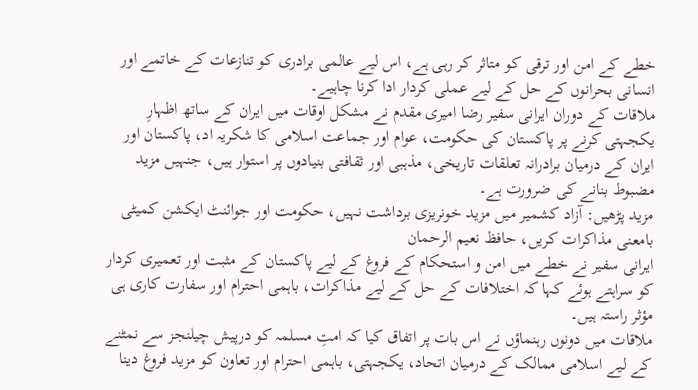خطے کے امن اور ترقی کو متاثر کر رہی ہے، اس لیے عالمی برادری کو تنازعات کے خاتمے اور انسانی بحرانوں کے حل کے لیے عملی کردار ادا کرنا چاہیے۔
ملاقات کے دوران ایرانی سفیر رضا امیری مقدم نے مشکل اوقات میں ایران کے ساتھ اظہارِ یکجہتی کرنے پر پاکستان کی حکومت، عوام اور جماعت اسلامی کا شکریہ اد، پاکستان اور ایران کے درمیان برادرانہ تعلقات تاریخی، مذہبی اور ثقافتی بنیادوں پر استوار ہیں، جنہیں مزید مضبوط بنانے کی ضرورت ہے۔
مزید پڑھیں: آزاد کشمیر میں مزید خونریزی برداشت نہیں، حکومت اور جوائنٹ ایکشن کمیٹی بامعنی مذاکرات کریں، حافظ نعیم الرحمان
ایرانی سفیر نے خطے میں امن و استحکام کے فروغ کے لیے پاکستان کے مثبت اور تعمیری کردار کو سراہتے ہوئے کہا کہ اختلافات کے حل کے لیے مذاکرات، باہمی احترام اور سفارت کاری ہی مؤثر راستہ ہیں۔
ملاقات میں دونوں رہنماؤں نے اس بات پر اتفاق کیا کہ امتِ مسلمہ کو درپیش چیلنجز سے نمٹنے کے لیے اسلامی ممالک کے درمیان اتحاد، یکجہتی، باہمی احترام اور تعاون کو مزید فروغ دینا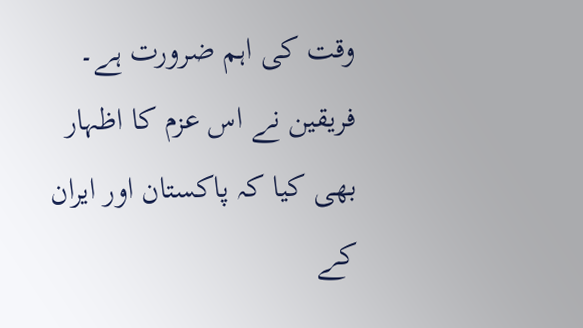وقت کی اہم ضرورت ہے۔
فریقین نے اس عزم کا اظہار بھی کیا کہ پاکستان اور ایران کے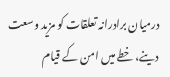درمیان برادرانہ تعلقات کو مزید وسعت دینے، خطے میں امن کے قیام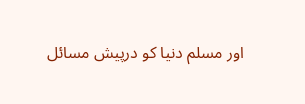اور مسلم دنیا کو درپیش مسائل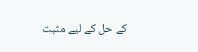کے حل کے لیے مثبت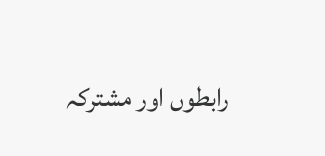رابطوں اور مشترکہ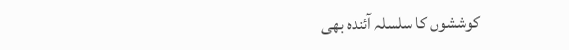کوششوں کا سلسلہ آئندہ بھی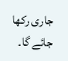جاری رکھا جائے گا۔